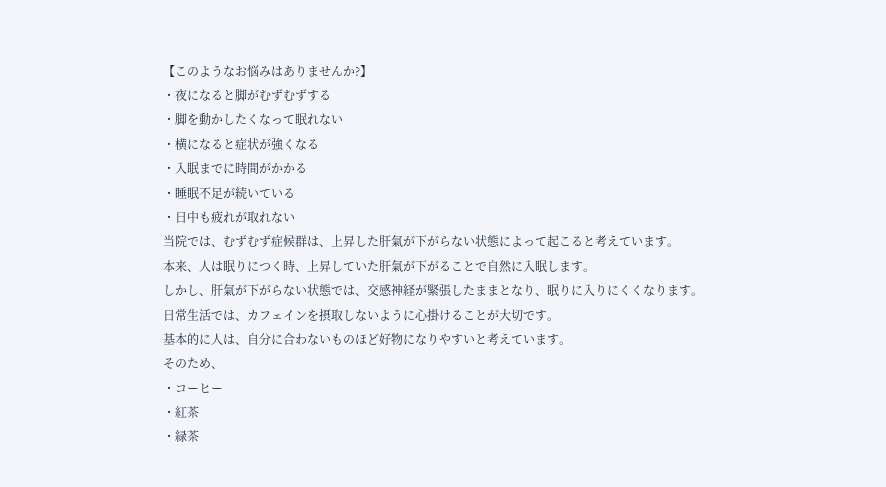【このようなお悩みはありませんか?】
・夜になると脚がむずむずする
・脚を動かしたくなって眠れない
・横になると症状が強くなる
・入眠までに時間がかかる
・睡眠不足が続いている
・日中も疲れが取れない
当院では、むずむず症候群は、上昇した肝氣が下がらない状態によって起こると考えています。
本来、人は眠りにつく時、上昇していた肝氣が下がることで自然に入眠します。
しかし、肝氣が下がらない状態では、交感神経が緊張したままとなり、眠りに入りにくくなります。
日常生活では、カフェインを摂取しないように心掛けることが大切です。
基本的に人は、自分に合わないものほど好物になりやすいと考えています。
そのため、
・コーヒー
・紅茶
・緑茶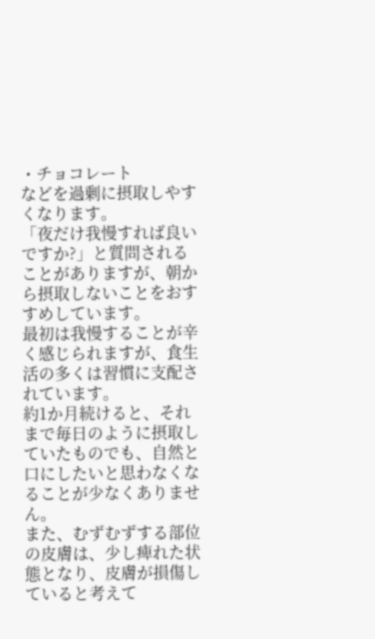・チョコレート
などを過剰に摂取しやすくなります。
「夜だけ我慢すれば良いですか?」と質問されることがありますが、朝から摂取しないことをおすすめしています。
最初は我慢することが辛く感じられますが、食生活の多くは習慣に支配されています。
約1か月続けると、それまで毎日のように摂取していたものでも、自然と口にしたいと思わなくなることが少なくありません。
また、むずむずする部位の皮膚は、少し痺れた状態となり、皮膚が損傷していると考えて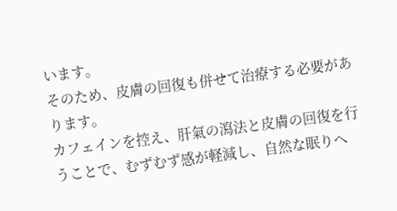います。
そのため、皮膚の回復も併せて治療する必要があります。
カフェインを控え、肝氣の瀉法と皮膚の回復を行うことで、むずむず感が軽減し、自然な眠りへ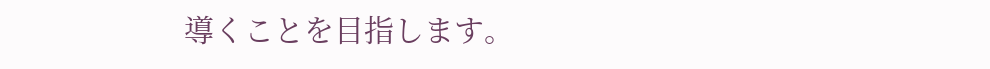導くことを目指します。